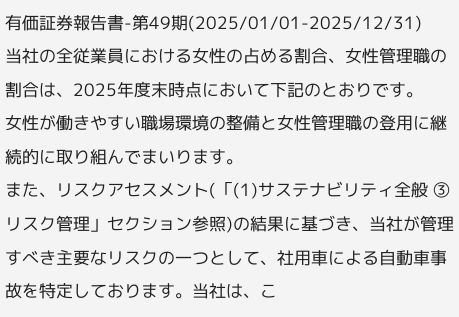有価証券報告書-第49期(2025/01/01-2025/12/31)
当社の全従業員における女性の占める割合、女性管理職の割合は、2025年度末時点において下記のとおりです。
女性が働きやすい職場環境の整備と女性管理職の登用に継続的に取り組んでまいります。
また、リスクアセスメント(「(1)サステナビリティ全般 ③リスク管理」セクション参照)の結果に基づき、当社が管理すべき主要なリスクの一つとして、社用車による自動車事故を特定しております。当社は、こ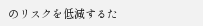のリスクを低減するた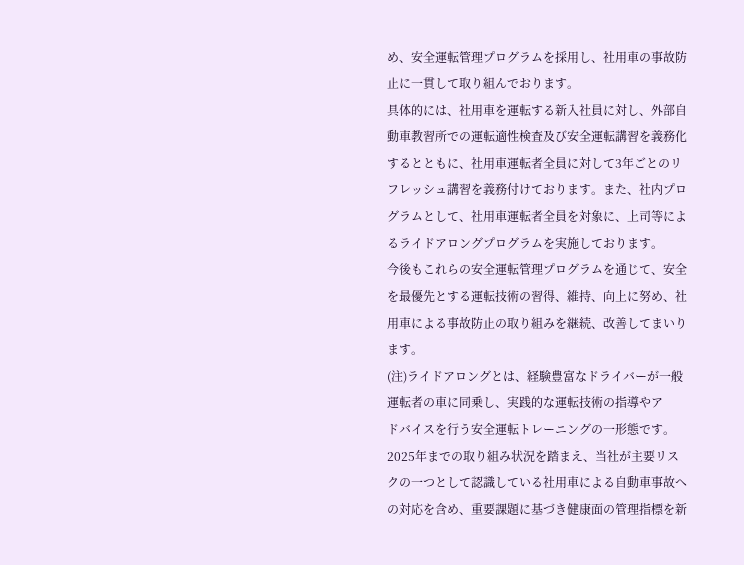め、安全運転管理プログラムを採用し、社用車の事故防止に一貫して取り組んでおります。
具体的には、社用車を運転する新入社員に対し、外部自動車教習所での運転適性検査及び安全運転講習を義務化するとともに、社用車運転者全員に対して3年ごとのリフレッシュ講習を義務付けております。また、社内プログラムとして、社用車運転者全員を対象に、上司等によるライドアロングプログラムを実施しております。
今後もこれらの安全運転管理プログラムを通じて、安全を最優先とする運転技術の習得、維持、向上に努め、社用車による事故防止の取り組みを継続、改善してまいります。
(注)ライドアロングとは、経験豊富なドライバーが一般運転者の車に同乗し、実践的な運転技術の指導やア
ドバイスを行う安全運転トレーニングの一形態です。
2025年までの取り組み状況を踏まえ、当社が主要リスクの一つとして認識している社用車による自動車事故への対応を含め、重要課題に基づき健康面の管理指標を新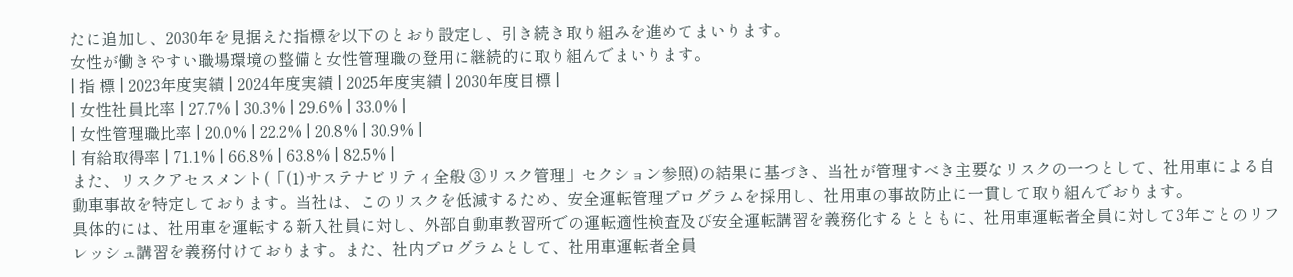たに追加し、2030年を見据えた指標を以下のとおり設定し、引き続き取り組みを進めてまいります。
女性が働きやすい職場環境の整備と女性管理職の登用に継続的に取り組んでまいります。
| 指 標 | 2023年度実績 | 2024年度実績 | 2025年度実績 | 2030年度目標 |
| 女性社員比率 | 27.7% | 30.3% | 29.6% | 33.0% |
| 女性管理職比率 | 20.0% | 22.2% | 20.8% | 30.9% |
| 有給取得率 | 71.1% | 66.8% | 63.8% | 82.5% |
また、リスクアセスメント(「(1)サステナビリティ全般 ③リスク管理」セクション参照)の結果に基づき、当社が管理すべき主要なリスクの一つとして、社用車による自動車事故を特定しております。当社は、このリスクを低減するため、安全運転管理プログラムを採用し、社用車の事故防止に一貫して取り組んでおります。
具体的には、社用車を運転する新入社員に対し、外部自動車教習所での運転適性検査及び安全運転講習を義務化するとともに、社用車運転者全員に対して3年ごとのリフレッシュ講習を義務付けております。また、社内プログラムとして、社用車運転者全員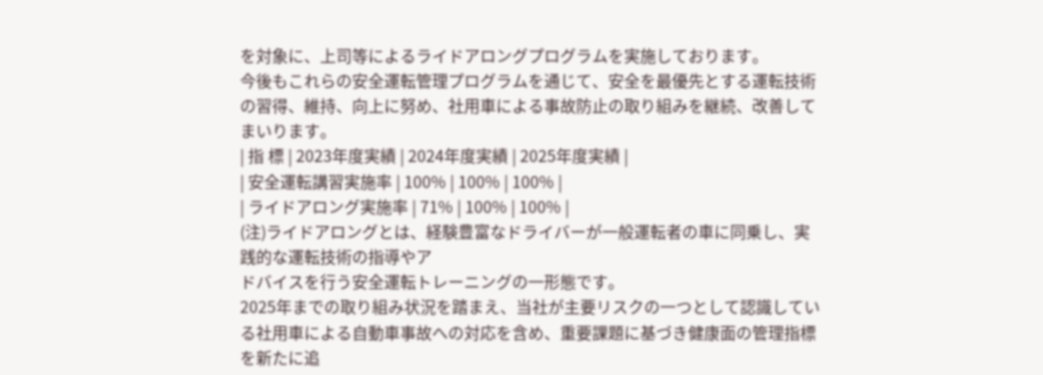を対象に、上司等によるライドアロングプログラムを実施しております。
今後もこれらの安全運転管理プログラムを通じて、安全を最優先とする運転技術の習得、維持、向上に努め、社用車による事故防止の取り組みを継続、改善してまいります。
| 指 標 | 2023年度実績 | 2024年度実績 | 2025年度実績 |
| 安全運転講習実施率 | 100% | 100% | 100% |
| ライドアロング実施率 | 71% | 100% | 100% |
(注)ライドアロングとは、経験豊富なドライバーが一般運転者の車に同乗し、実践的な運転技術の指導やア
ドバイスを行う安全運転トレーニングの一形態です。
2025年までの取り組み状況を踏まえ、当社が主要リスクの一つとして認識している社用車による自動車事故への対応を含め、重要課題に基づき健康面の管理指標を新たに追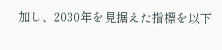加し、2030年を見据えた指標を以下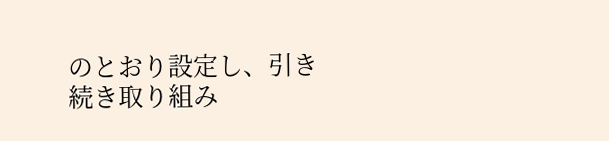のとおり設定し、引き続き取り組み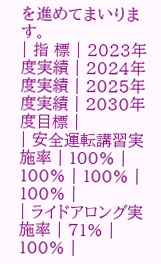を進めてまいります。
| 指 標 | 2023年度実績 | 2024年度実績 | 2025年度実績 | 2030年度目標 |
| 安全運転講習実施率 | 100% | 100% | 100% | 100% |
| ライドアロング実施率 | 71% | 100% |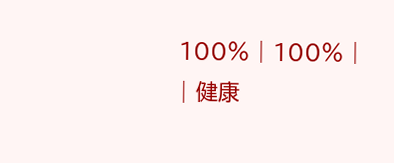100% | 100% |
| 健康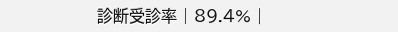診断受診率 | 89.4% |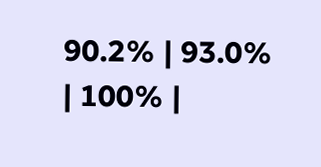90.2% | 93.0% | 100% |